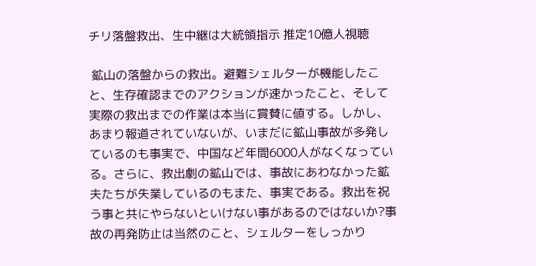チリ落盤救出、生中継は大統領指示 推定10億人視聴

 鉱山の落盤からの救出。避難シェルターが機能したこと、生存確認までのアクションが速かったこと、そして実際の救出までの作業は本当に賞賛に値する。しかし、あまり報道されていないが、いまだに鉱山事故が多発しているのも事実で、中国など年間6000人がなくなっている。さらに、救出劇の鉱山では、事故にあわなかった鉱夫たちが失業しているのもまた、事実である。救出を祝う事と共にやらないといけない事があるのではないか?事故の再発防止は当然のこと、シェルターをしっかり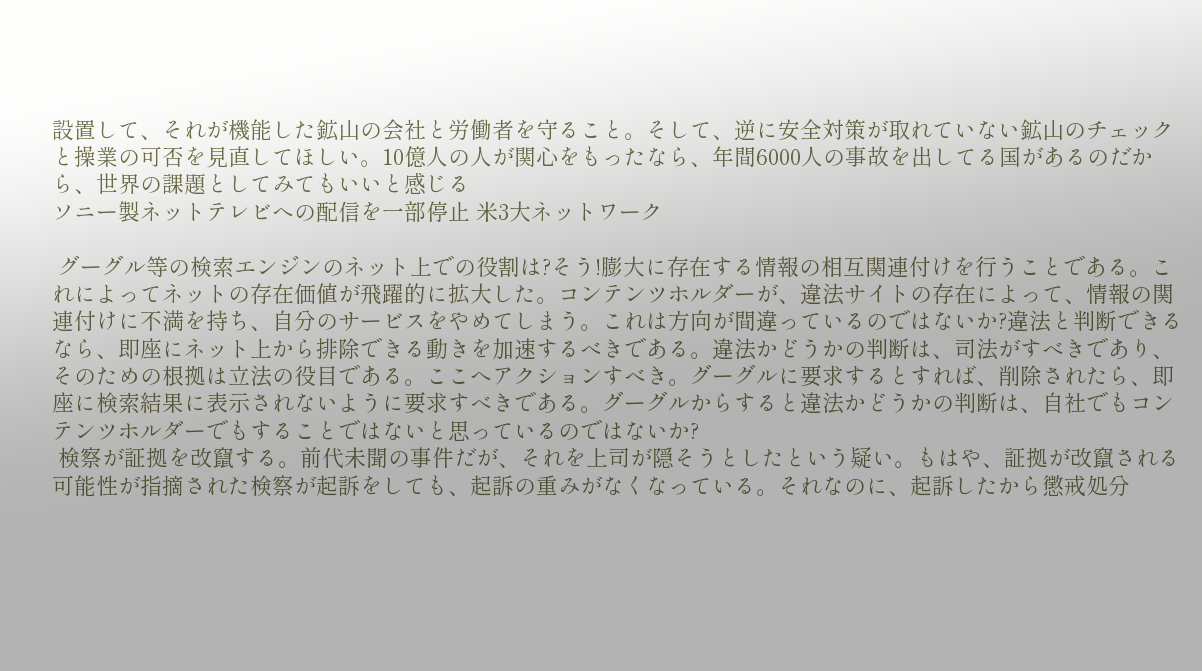設置して、それが機能した鉱山の会社と労働者を守ること。そして、逆に安全対策が取れていない鉱山のチェックと操業の可否を見直してほしい。10億人の人が関心をもったなら、年間6000人の事故を出してる国があるのだから、世界の課題としてみてもいいと感じる
ソニー製ネットテレビへの配信を一部停止 米3大ネットワーク

 グーグル等の検索エンジンのネット上での役割は?そう!膨大に存在する情報の相互関連付けを行うことである。これによってネットの存在価値が飛躍的に拡大した。コンテンツホルダーが、違法サイトの存在によって、情報の関連付けに不満を持ち、自分のサービスをやめてしまう。これは方向が間違っているのではないか?違法と判断できるなら、即座にネット上から排除できる動きを加速するべきである。違法かどうかの判断は、司法がすべきであり、そのための根拠は立法の役目である。ここへアクションすべき。グーグルに要求するとすれば、削除されたら、即座に検索結果に表示されないように要求すべきである。グーグルからすると違法かどうかの判断は、自社でもコンテンツホルダーでもすることではないと思っているのではないか?
 検察が証拠を改竄する。前代未聞の事件だが、それを上司が隠そうとしたという疑い。もはや、証拠が改竄される可能性が指摘された検察が起訴をしても、起訴の重みがなくなっている。それなのに、起訴したから懲戒処分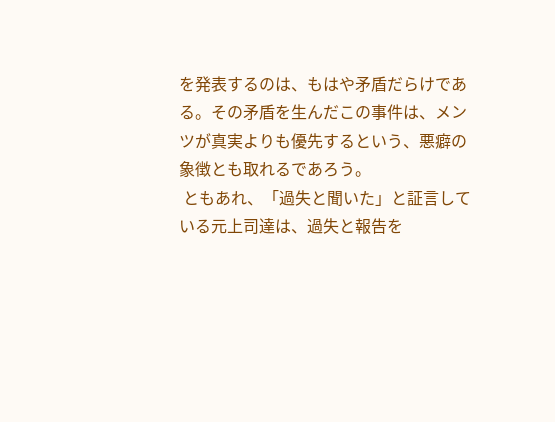を発表するのは、もはや矛盾だらけである。その矛盾を生んだこの事件は、メンツが真実よりも優先するという、悪癖の象徴とも取れるであろう。
 ともあれ、「過失と聞いた」と証言している元上司達は、過失と報告を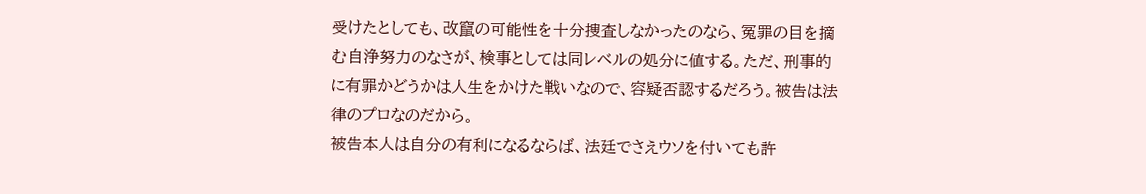受けたとしても、改竄の可能性を十分捜査しなかったのなら、冤罪の目を摘む自浄努力のなさが、検事としては同レベルの処分に値する。ただ、刑事的に有罪かどうかは人生をかけた戦いなので、容疑否認するだろう。被告は法律のプロなのだから。
被告本人は自分の有利になるならば、法廷でさえウソを付いても許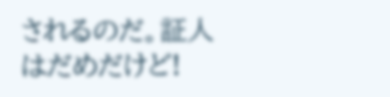されるのだ。証人はだめだけど!